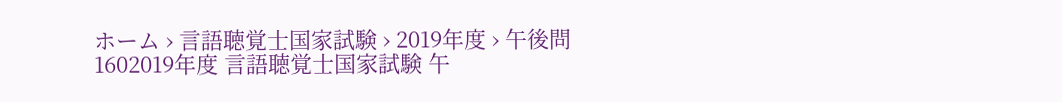ホーム › 言語聴覚士国家試験 › 2019年度 › 午後問1602019年度 言語聴覚士国家試験 午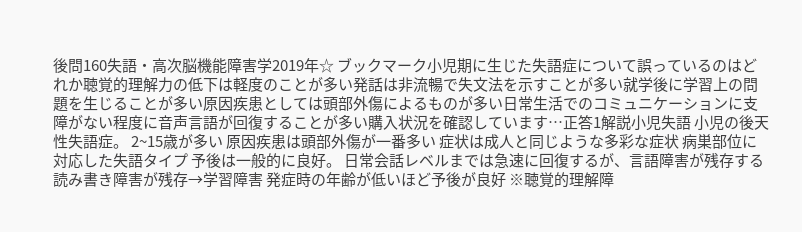後問160失語・高次脳機能障害学2019年☆ ブックマーク小児期に生じた失語症について誤っているのはどれか聴覚的理解力の低下は軽度のことが多い発話は非流暢で失文法を示すことが多い就学後に学習上の問題を生じることが多い原因疾患としては頭部外傷によるものが多い日常生活でのコミュニケーションに支障がない程度に音声言語が回復することが多い購入状況を確認しています…正答1解説小児失語 小児の後天性失語症。 2~15歳が多い 原因疾患は頭部外傷が一番多い 症状は成人と同じような多彩な症状 病巣部位に対応した失語タイプ 予後は一般的に良好。 日常会話レベルまでは急速に回復するが、言語障害が残存する 読み書き障害が残存→学習障害 発症時の年齢が低いほど予後が良好 ※聴覚的理解障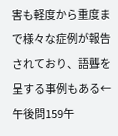害も軽度から重度まで様々な症例が報告されており、語聾を呈する事例もある← 午後問159午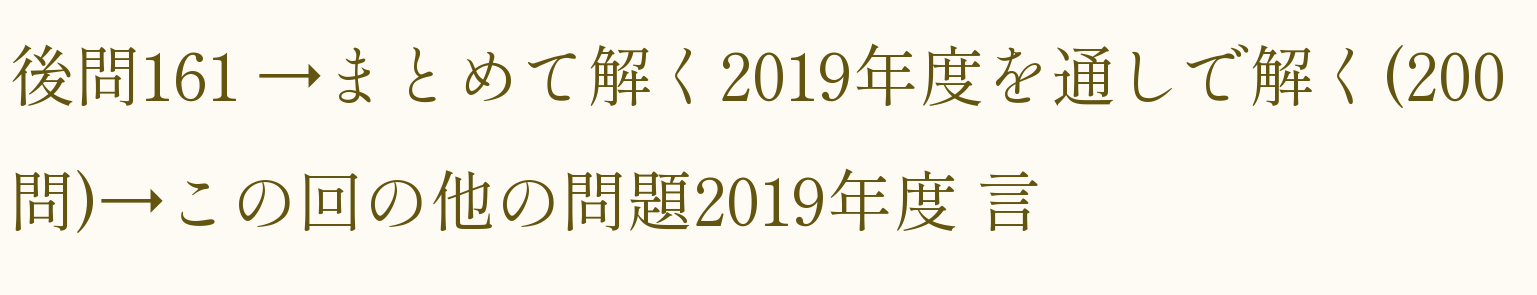後問161 →まとめて解く2019年度を通しで解く(200問)→この回の他の問題2019年度 言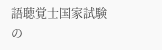語聴覚士国家試験 の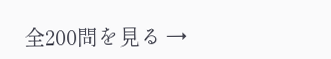全200問を見る →